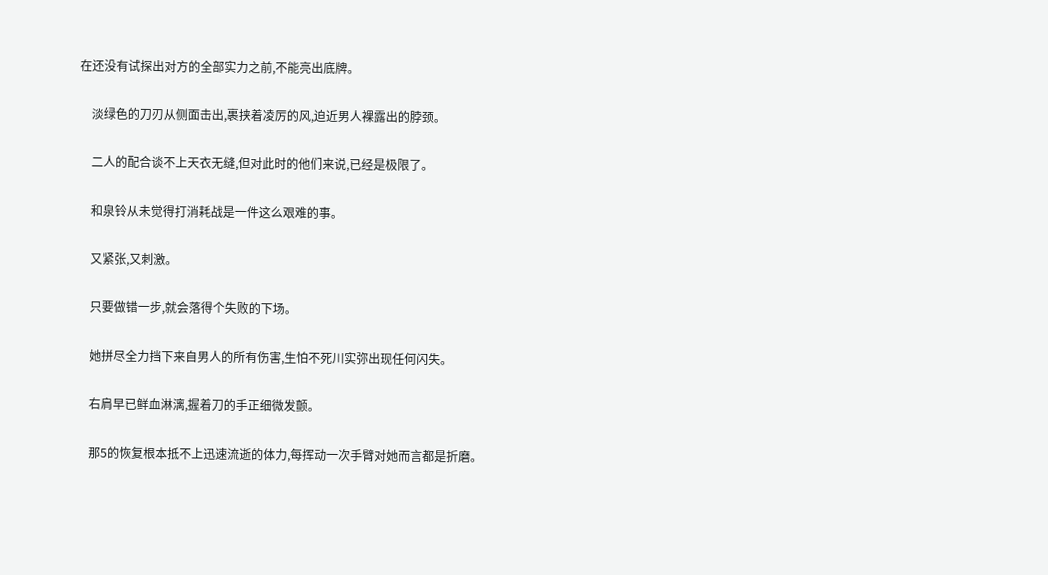在还没有试探出对方的全部实力之前,不能亮出底牌。

    淡绿色的刀刃从侧面击出,裹挟着凌厉的风,迫近男人裸露出的脖颈。

    二人的配合谈不上天衣无缝,但对此时的他们来说,已经是极限了。

    和泉铃从未觉得打消耗战是一件这么艰难的事。

    又紧张,又刺激。

    只要做错一步,就会落得个失败的下场。

    她拼尽全力挡下来自男人的所有伤害,生怕不死川实弥出现任何闪失。

    右肩早已鲜血淋漓,握着刀的手正细微发颤。

    那5的恢复根本抵不上迅速流逝的体力,每挥动一次手臂对她而言都是折磨。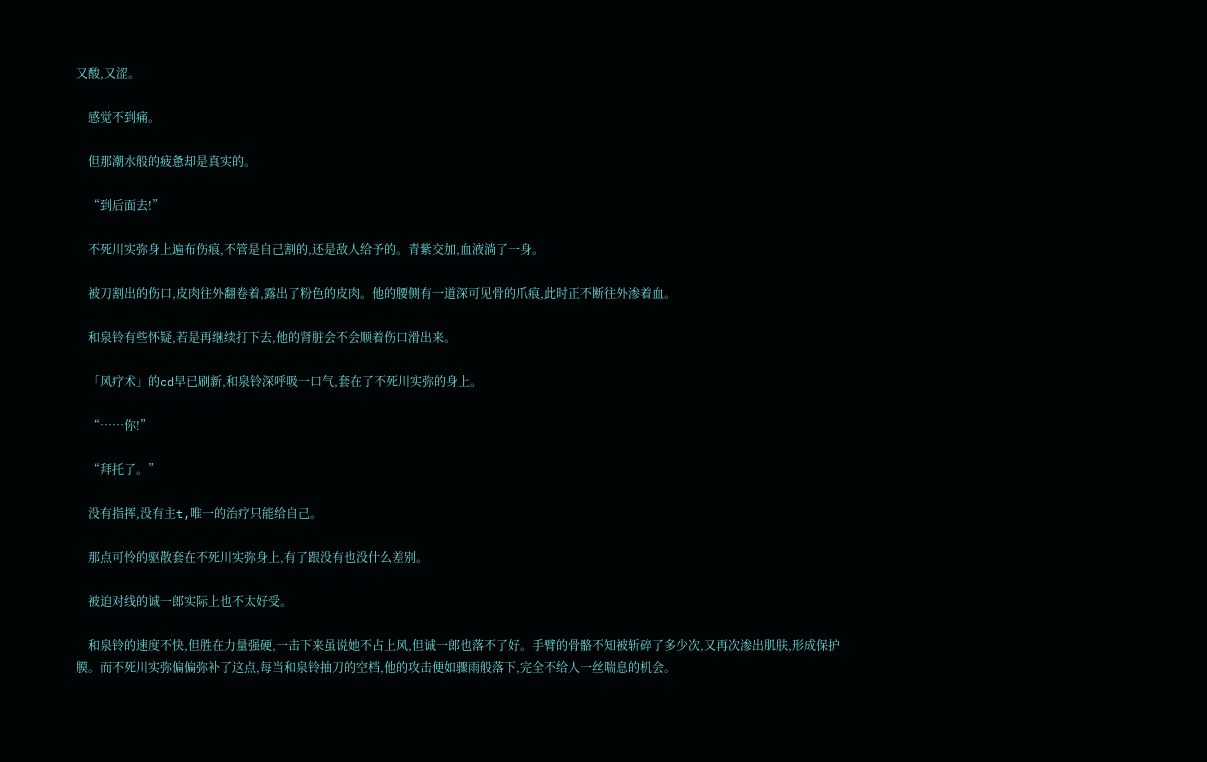又酸,又涩。

    感觉不到痛。

    但那潮水般的疲惫却是真实的。

    “到后面去!”

    不死川实弥身上遍布伤痕,不管是自己割的,还是敌人给予的。青紫交加,血液淌了一身。

    被刀割出的伤口,皮肉往外翻卷着,露出了粉色的皮肉。他的腰侧有一道深可见骨的爪痕,此时正不断往外渗着血。

    和泉铃有些怀疑,若是再继续打下去,他的肾脏会不会顺着伤口滑出来。

    「风疗术」的cd早已刷新,和泉铃深呼吸一口气,套在了不死川实弥的身上。

    “……你!”

    “拜托了。”

    没有指挥,没有主t,唯一的治疗只能给自己。

    那点可怜的驱散套在不死川实弥身上,有了跟没有也没什么差别。

    被迫对线的诚一郎实际上也不太好受。

    和泉铃的速度不快,但胜在力量强硬,一击下来虽说她不占上风,但诚一郎也落不了好。手臂的骨骼不知被斩碎了多少次,又再次渗出肌肤,形成保护膜。而不死川实弥偏偏弥补了这点,每当和泉铃抽刀的空档,他的攻击便如骤雨般落下,完全不给人一丝喘息的机会。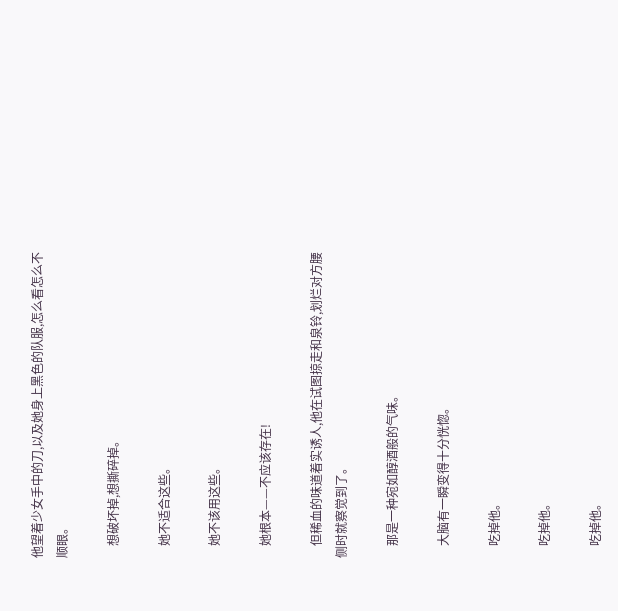他望着少女手中的刀,以及她身上黑色的队服,怎么看怎么不顺眼。

    想破坏掉,想撕碎掉。

    她不适合这些。

    她不该用这些。

    她根本——不应该存在!

    但稀血的味道着实诱人,他在试图掠走和泉铃,划烂对方腰侧时就察觉到了。

    那是一种宛如醇酒般的气味。

    大脑有一瞬变得十分恍惚。

    吃掉他。

    吃掉他。

    吃掉他。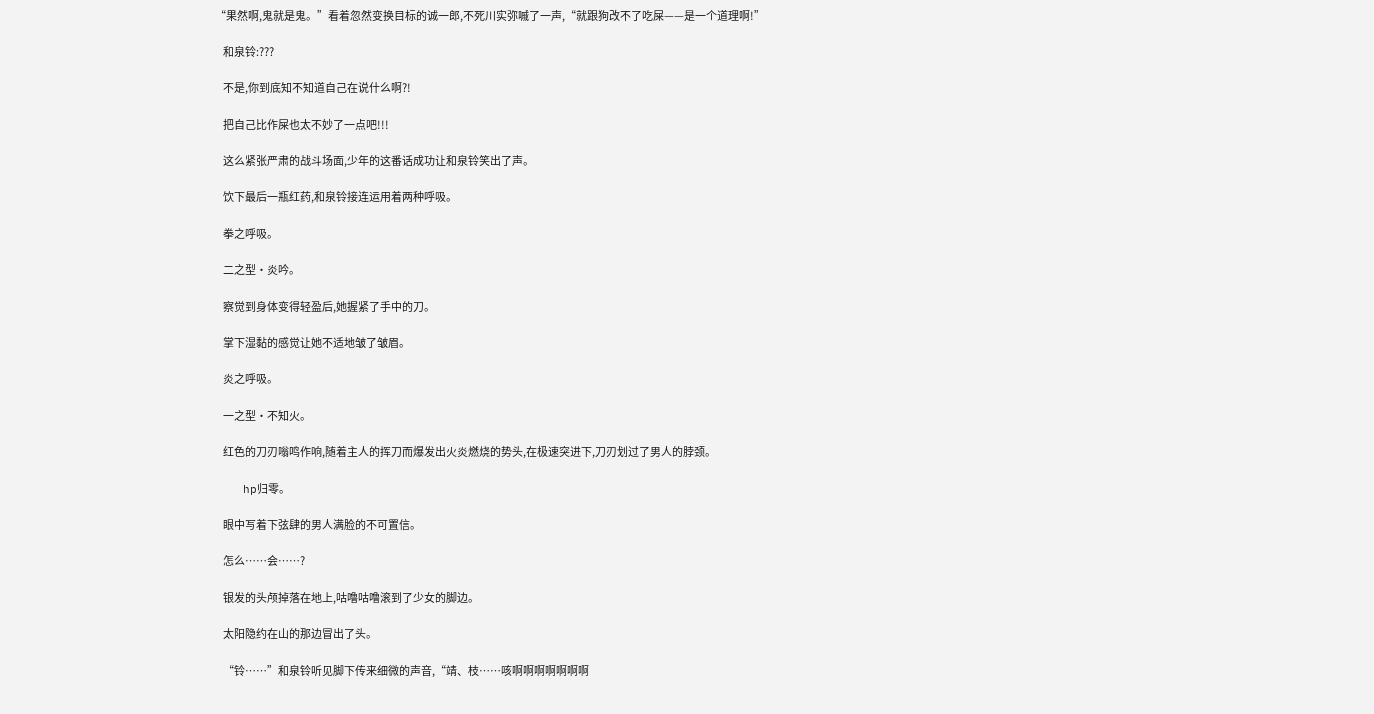“果然啊,鬼就是鬼。”看着忽然变换目标的诚一郎,不死川实弥嘁了一声,“就跟狗改不了吃屎——是一个道理啊!”

    和泉铃:???

    不是,你到底知不知道自己在说什么啊?!

    把自己比作屎也太不妙了一点吧!!!

    这么紧张严肃的战斗场面,少年的这番话成功让和泉铃笑出了声。

    饮下最后一瓶红药,和泉铃接连运用着两种呼吸。

    拳之呼吸。

    二之型·炎吟。

    察觉到身体变得轻盈后,她握紧了手中的刀。

    掌下湿黏的感觉让她不适地皱了皱眉。

    炎之呼吸。

    一之型·不知火。

    红色的刀刃嗡鸣作响,随着主人的挥刀而爆发出火炎燃烧的势头,在极速突进下,刀刃划过了男人的脖颈。

    hp归零。

    眼中写着下弦肆的男人满脸的不可置信。

    怎么……会……?

    银发的头颅掉落在地上,咕噜咕噜滚到了少女的脚边。

    太阳隐约在山的那边冒出了头。

    “铃……”和泉铃听见脚下传来细微的声音,“靖、枝……咳啊啊啊啊啊啊啊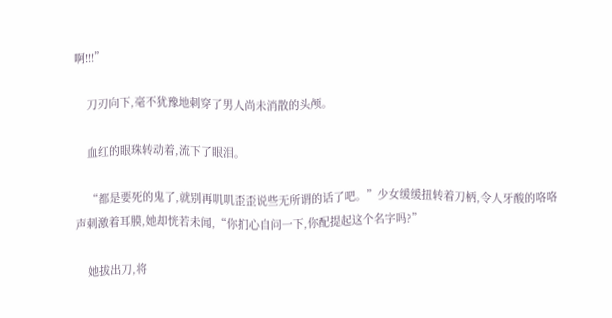啊!!!”

    刀刃向下,毫不犹豫地刺穿了男人尚未消散的头颅。

    血红的眼珠转动着,流下了眼泪。

    “都是要死的鬼了,就别再叽叽歪歪说些无所谓的话了吧。”少女缓缓扭转着刀柄,令人牙酸的咯咯声刺激着耳膜,她却恍若未闻,“你扪心自问一下,你配提起这个名字吗?”

    她拔出刀,将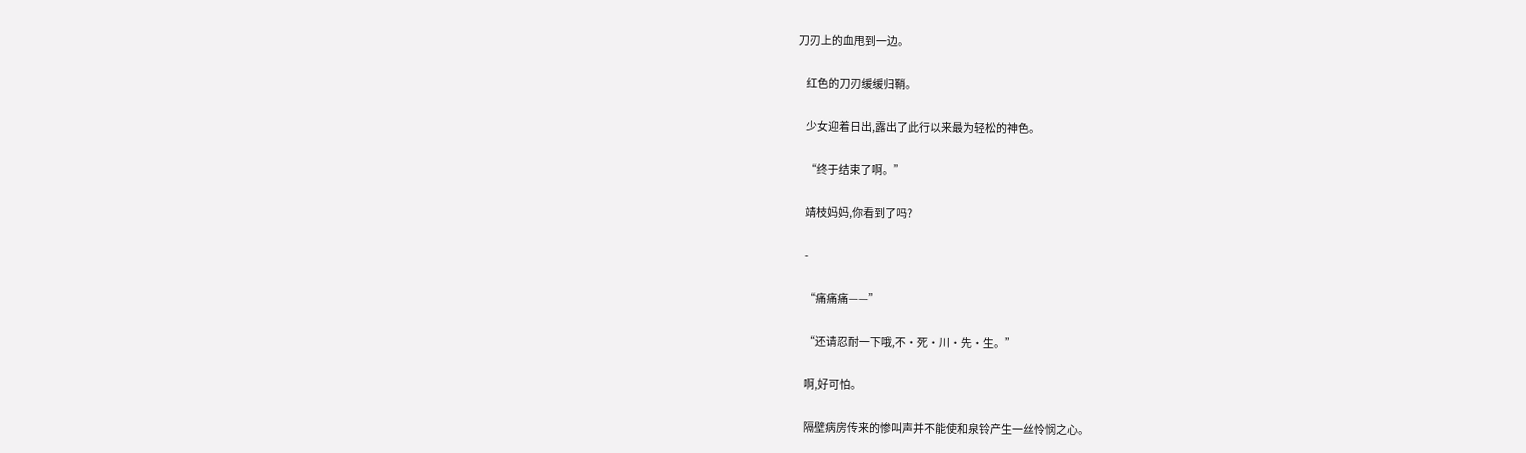刀刃上的血甩到一边。

    红色的刀刃缓缓归鞘。

    少女迎着日出,露出了此行以来最为轻松的神色。

    “终于结束了啊。”

    靖枝妈妈,你看到了吗?

    -

    “痛痛痛——”

    “还请忍耐一下哦,不·死·川·先·生。”

    啊,好可怕。

    隔壁病房传来的惨叫声并不能使和泉铃产生一丝怜悯之心。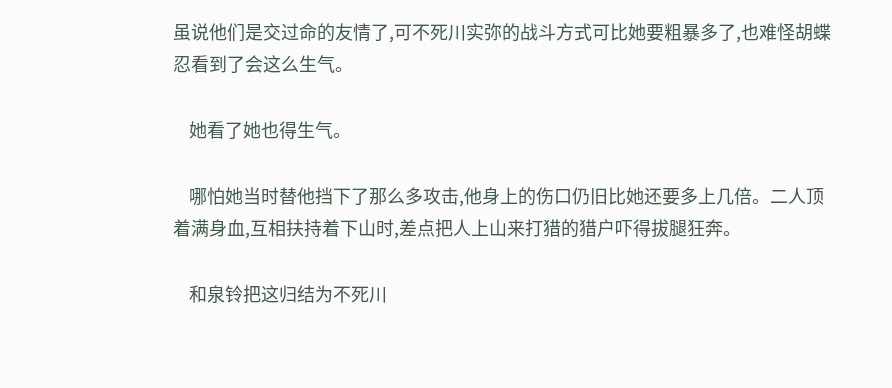虽说他们是交过命的友情了,可不死川实弥的战斗方式可比她要粗暴多了,也难怪胡蝶忍看到了会这么生气。

    她看了她也得生气。

    哪怕她当时替他挡下了那么多攻击,他身上的伤口仍旧比她还要多上几倍。二人顶着满身血,互相扶持着下山时,差点把人上山来打猎的猎户吓得拔腿狂奔。

    和泉铃把这归结为不死川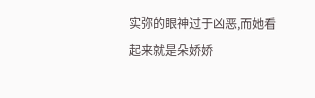实弥的眼神过于凶恶,而她看起来就是朵娇娇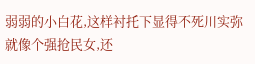弱弱的小白花,这样衬托下显得不死川实弥就像个强抢民女,还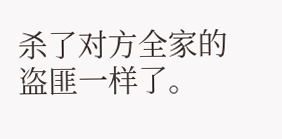杀了对方全家的盗匪一样了。